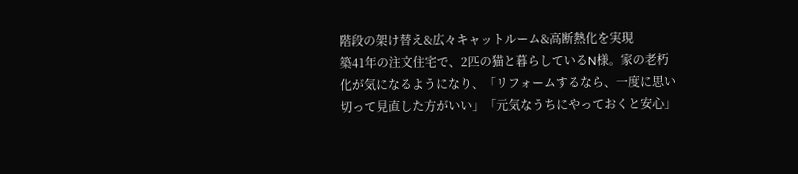階段の架け替え&広々キャットルーム&高断熱化を実現
築41年の注文住宅で、2匹の猫と暮らしているN様。家の老朽化が気になるようになり、「リフォームするなら、一度に思い切って見直した方がいい」「元気なうちにやっておくと安心」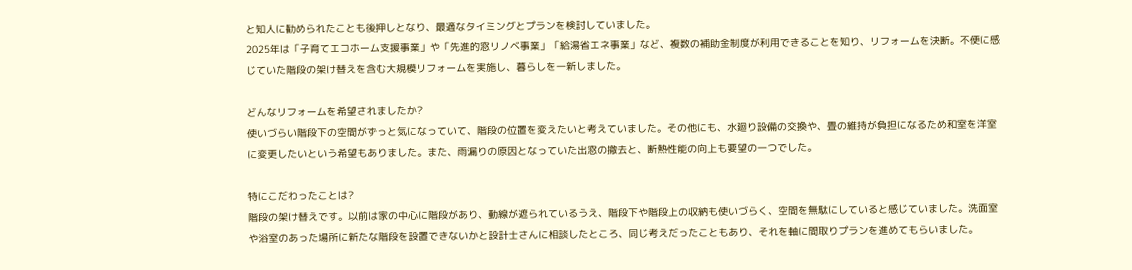と知人に勧められたことも後押しとなり、最適なタイミングとプランを検討していました。
2025年は「子育てエコホーム支援事業」や「先進的窓リノベ事業」「給湯省エネ事業」など、複数の補助金制度が利用できることを知り、リフォームを決断。不便に感じていた階段の架け替えを含む大規模リフォームを実施し、暮らしを一新しました。

どんなリフォームを希望されましたか?
使いづらい階段下の空間がずっと気になっていて、階段の位置を変えたいと考えていました。その他にも、水廻り設備の交換や、畳の維持が負担になるため和室を洋室に変更したいという希望もありました。また、雨漏りの原因となっていた出窓の撤去と、断熱性能の向上も要望の一つでした。

特にこだわったことは?
階段の架け替えです。以前は家の中心に階段があり、動線が遮られているうえ、階段下や階段上の収納も使いづらく、空間を無駄にしていると感じていました。洗面室や浴室のあった場所に新たな階段を設置できないかと設計士さんに相談したところ、同じ考えだったこともあり、それを軸に間取りプランを進めてもらいました。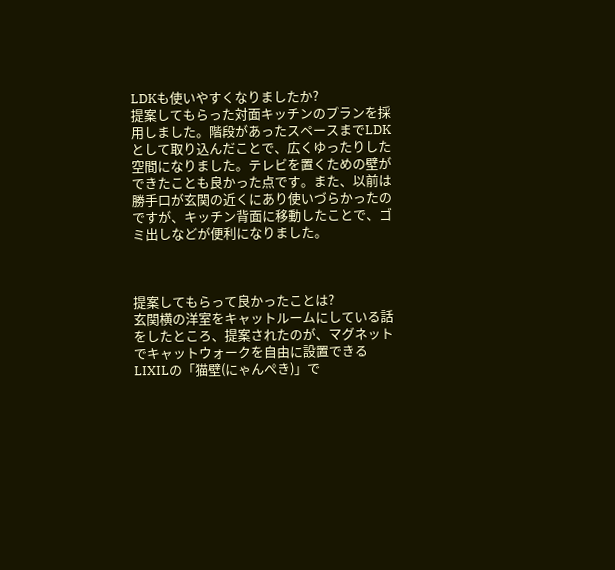LDKも使いやすくなりましたか?
提案してもらった対面キッチンのプランを採用しました。階段があったスペースまでLDKとして取り込んだことで、広くゆったりした空間になりました。テレビを置くための壁ができたことも良かった点です。また、以前は勝手口が玄関の近くにあり使いづらかったのですが、キッチン背面に移動したことで、ゴミ出しなどが便利になりました。



提案してもらって良かったことは?
玄関横の洋室をキャットルームにしている話をしたところ、提案されたのが、マグネットでキャットウォークを自由に設置できるLIXILの「猫壁(にゃんぺき)」で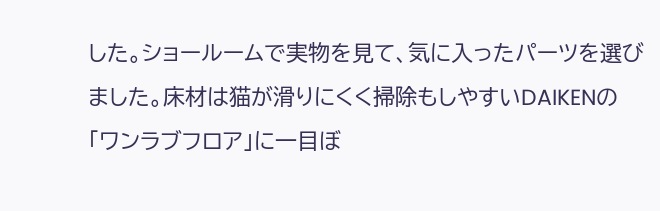した。ショールームで実物を見て、気に入ったパーツを選びました。床材は猫が滑りにくく掃除もしやすいDAIKENの「ワンラブフロア」に一目ぼ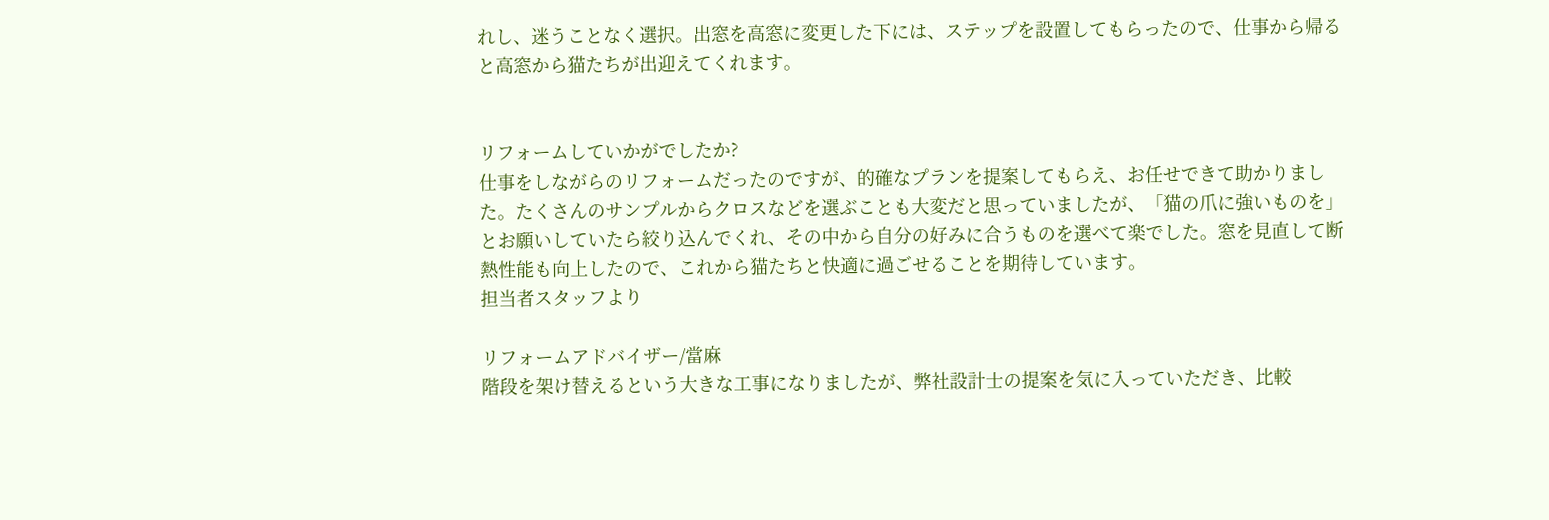れし、迷うことなく選択。出窓を高窓に変更した下には、ステップを設置してもらったので、仕事から帰ると高窓から猫たちが出迎えてくれます。


リフォームしていかがでしたか?
仕事をしながらのリフォームだったのですが、的確なプランを提案してもらえ、お任せできて助かりました。たくさんのサンプルからクロスなどを選ぶことも大変だと思っていましたが、「猫の爪に強いものを」とお願いしていたら絞り込んでくれ、その中から自分の好みに合うものを選べて楽でした。窓を見直して断熱性能も向上したので、これから猫たちと快適に過ごせることを期待しています。
担当者スタッフより

リフォームアドバイザー/當麻
階段を架け替えるという大きな工事になりましたが、弊社設計士の提案を気に入っていただき、比較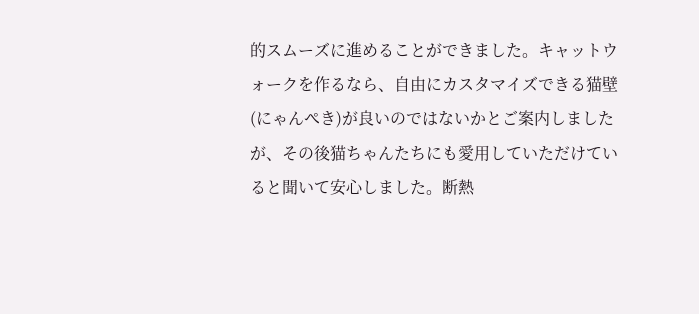的スムーズに進めることができました。キャットウォークを作るなら、自由にカスタマイズできる猫壁(にゃんぺき)が良いのではないかとご案内しましたが、その後猫ちゃんたちにも愛用していただけていると聞いて安心しました。断熱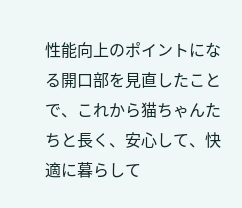性能向上のポイントになる開口部を見直したことで、これから猫ちゃんたちと長く、安心して、快適に暮らして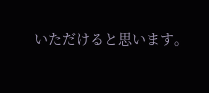いただけると思います。